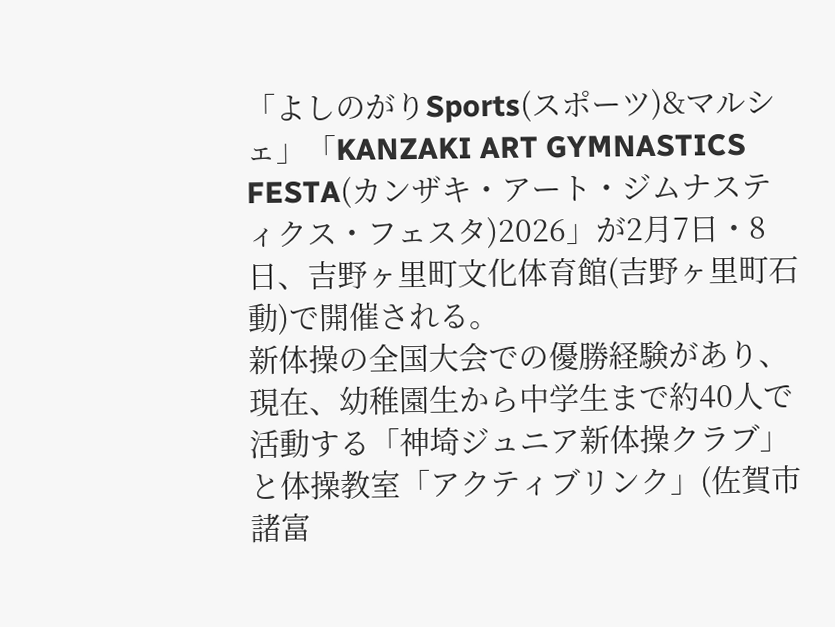「よしのがりSports(スポーツ)&マルシェ」「KANZAKI ART GYMNASTICS FESTA(カンザキ・アート・ジムナスティクス・フェスタ)2026」が2月7日・8日、吉野ヶ里町文化体育館(吉野ヶ里町石動)で開催される。
新体操の全国大会での優勝経験があり、現在、幼稚園生から中学生まで約40人で活動する「神埼ジュニア新体操クラブ」と体操教室「アクティブリンク」(佐賀市諸富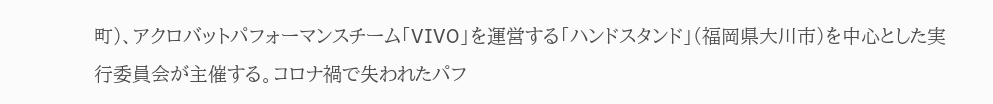町)、アクロバットパフォーマンスチーム「VIVO」を運営する「ハンドスタンド」(福岡県大川市)を中心とした実行委員会が主催する。コロナ禍で失われたパフ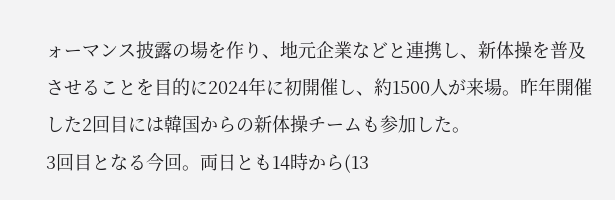ォーマンス披露の場を作り、地元企業などと連携し、新体操を普及させることを目的に2024年に初開催し、約1500人が来場。昨年開催した2回目には韓国からの新体操チームも参加した。
3回目となる今回。両日とも14時から(13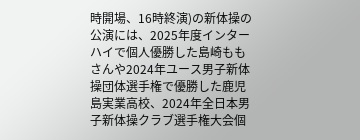時開場、16時終演)の新体操の公演には、2025年度インターハイで個人優勝した島崎ももさんや2024年ユース男子新体操団体選手権で優勝した鹿児島実業高校、2024年全日本男子新体操クラブ選手権大会個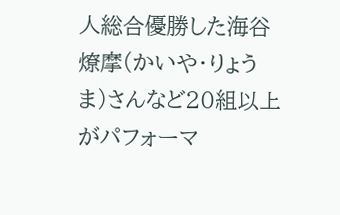人総合優勝した海谷燎摩(かいや・りょうま)さんなど20組以上がパフォーマ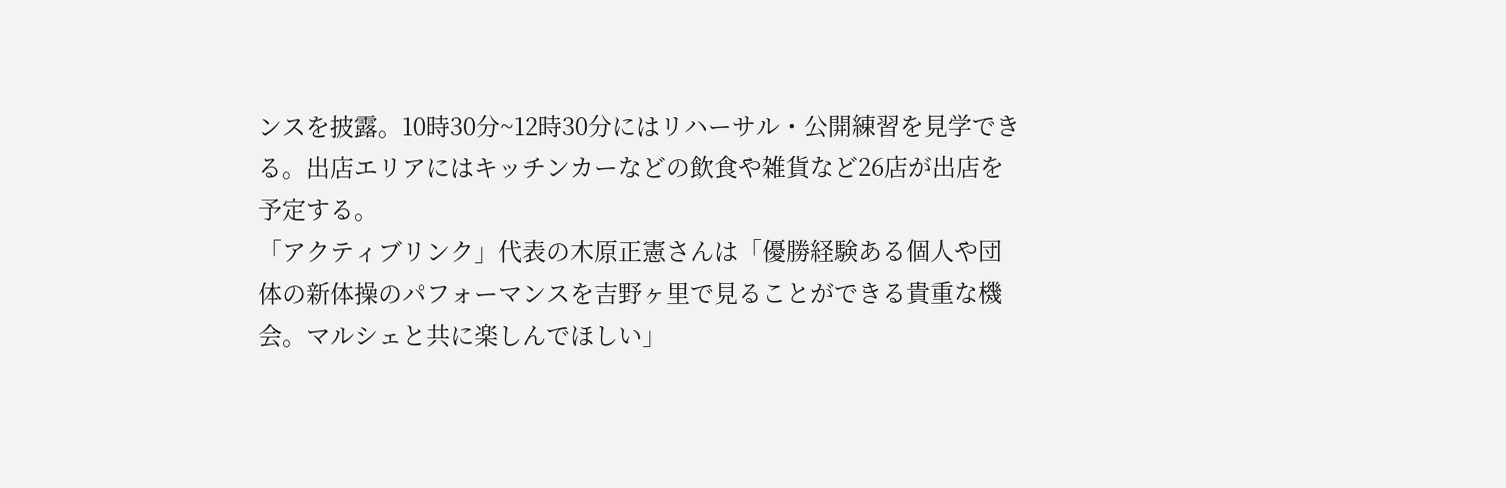ンスを披露。10時30分~12時30分にはリハーサル・公開練習を見学できる。出店エリアにはキッチンカーなどの飲食や雑貨など26店が出店を予定する。
「アクティブリンク」代表の木原正憲さんは「優勝経験ある個人や団体の新体操のパフォーマンスを吉野ヶ里で見ることができる貴重な機会。マルシェと共に楽しんでほしい」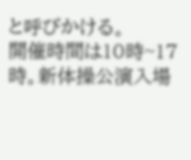と呼びかける。
開催時間は10時~17時。新体操公演入場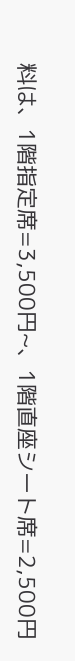料は、1階指定席=3,500円~、1階直座シート席=2,500円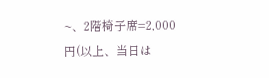~、2階椅子席=2,000円(以上、当日は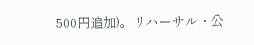500円追加)。リハーサル・公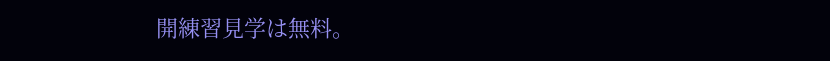開練習見学は無料。